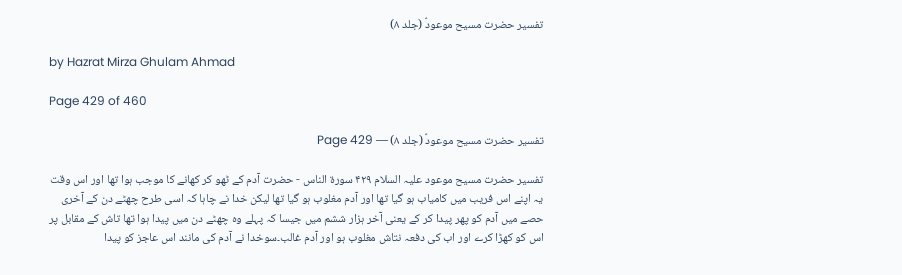تفسیر حضرت مسیح موعودؑ (جلد ۸)

by Hazrat Mirza Ghulam Ahmad

Page 429 of 460

تفسیر حضرت مسیح موعودؑ (جلد ۸) — Page 429

تفسیر حضرت مسیح موعود علیہ السلام ۴۲۹ سورة الناس - حضرت آدم کے ٹھو کر کھانے کا موجب ہوا تھا اور اس وقت یہ اپنے اس فریب میں کامیاب ہو گیا تھا اور آدم مغلوب ہو گیا تھا لیکن خدا نے چاہا کہ اسی طرح چھٹے دن کے آخری حصے میں آدم کو پھر پیدا کر کے یعنی آخر ہزار ششم میں جیسا کہ پہلے وہ چھٹے دن میں پیدا ہوا تھا تاش کے مقابل پر اس کو کھڑا کرے اور اب کی دفعہ نتاش مغلوب ہو اور آدم غالب۔سوخدا نے آدم کی مانند اس عاجز کو پیدا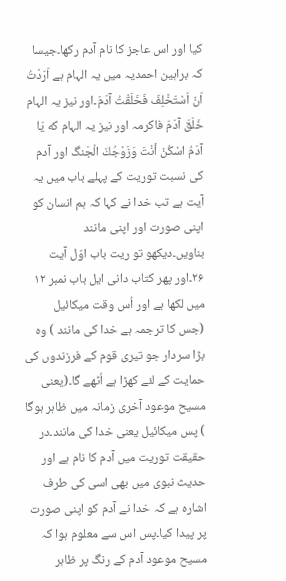کیا اور اس عاجز کا نام آدم رکھا۔جیسا کہ براہین احمدیہ میں یہ الہام ہے اَرَدْتُ اَنْ اَسْتَخْلِفَ فَخَلَقْتُ آدَمَ۔اور نیز یہ الہام خَلَقَ آدَمَ فاكرمہ اور نیز یہ الہام که يَا آدَمُ اسْكُنْ أنْتَ وَزَوْجُكَ الْجَنگ اور آدم کی نسبت توریت کے پہلے باب میں یہ آیت ہے تب خدا نے کہا کہ ہم انسان کو اپنی صورت اور اپنی مانند بناویں۔دیکھو تو ریت باب اوّل آیت ۲۶۔اور پھر کتاب دانی ایل باب نمبر ۱۲ میں لکھا ہے اور اُس وقت میکائیل (جس کا ترجمہ ہے خدا کی مانند ) وہ بڑا سردار جو تیری قوم کے فرزندوں کی حمایت کے لئے کھڑا ہے اُٹھے گا۔(یعنی مسیح موعود آخری زمانہ میں ظاہر ہوگا ) پس میکائیل یعنی خدا کی مانند۔در حقیقت توریت میں آدم کا نام ہے اور حدیث نبوی میں بھی اسی کی طرف اشارہ ہے کہ خدا نے آدم کو اپنی صورت پر پیدا کیا۔پس اس سے معلوم ہوا کہ مسیح موعود آدم کے رنگ پر ظاہر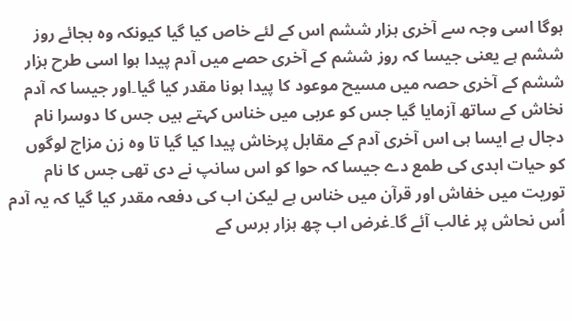ہوگا اسی وجہ سے آخری ہزار ششم اس کے لئے خاص کیا گیا کیونکہ وہ بجائے روز ششم ہے یعنی جیسا کہ روز ششم کے آخری حصے میں آدم پیدا ہوا اسی طرح ہزار ششم کے آخری حصہ میں مسیح موعود کا پیدا ہونا مقدر کیا گیا۔اور جیسا کہ آدم نخاش کے ساتھ آزمایا گیا جس کو عربی میں خناس کہتے ہیں جس کا دوسرا نام دجال ہے ایسا ہی اس آخری آدم کے مقابل پرخاش پیدا کیا گیا تا وہ زن مزاج لوگوں کو حیات ابدی کی طمع دے جیسا کہ حوا کو اس سانپ نے دی تھی جس کا نام توریت میں خفاش اور قرآن میں خناس ہے لیکن اب کی دفعہ مقدر کیا گیا کہ یہ آدم اُس نحاش پر غالب آئے گا۔غرض اب چھ ہزار برس کے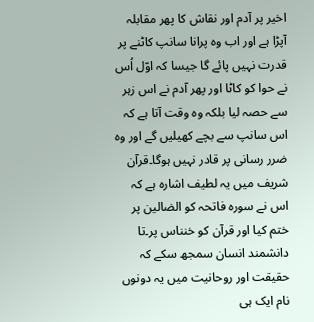اخیر پر آدم اور نقاش کا پھر مقابلہ آپڑا ہے اور اب وہ پرانا سانپ کاٹنے پر قدرت نہیں پائے گا جیسا کہ اوّل اُس نے حوا کو کاٹا اور پھر آدم نے اس زہر سے حصہ لیا بلکہ وہ وقت آتا ہے کہ اس سانپ سے بچے کھیلیں گے اور وہ ضرر رسانی پر قادر نہیں ہوگا۔قرآن شریف میں یہ لطیف اشارہ ہے کہ اس نے سورہ فاتحہ کو الضالین پر ختم کیا اور قرآن کو خنناس پر۔تا دانشمند انسان سمجھ سکے کہ حقیقت اور روحانیت میں یہ دونوں نام ایک ہی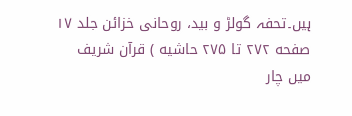ہیں۔تحفہ گولڑ و بید، روحانی خزائن جلد ۱۷ صفحه ۲۷۲ تا ۲۷۵ حاشیه ) قرآن شریف میں چار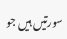سورتیں ہیں جو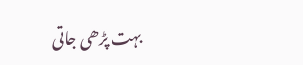بہت پڑھی جاتی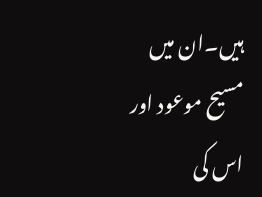ہیں۔ان میں مسیح موعود اور اس کی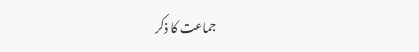جماعت کا ذکر